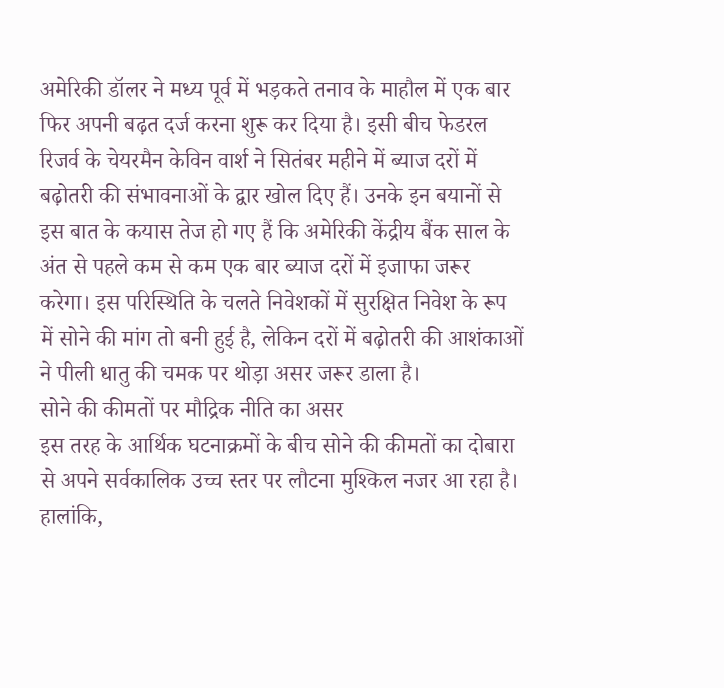अमेरिकी डॉलर ने मध्य पूर्व में भड़कते तनाव के माहौल में एक बार फिर अपनी बढ़त दर्ज करना शुरू कर दिया है। इसी बीच फेडरल रिजर्व के चेयरमैन केविन वार्श ने सितंबर महीने में ब्याज दरों में बढ़ोतरी की संभावनाओं के द्वार खोल दिए हैं। उनके इन बयानों से इस बात के कयास तेज हो गए हैं कि अमेरिकी केंद्रीय बैंक साल के अंत से पहले कम से कम एक बार ब्याज दरों में इजाफा जरूर करेगा। इस परिस्थिति के चलते निवेशकों में सुरक्षित निवेश के रूप में सोने की मांग तो बनी हुई है, लेकिन दरों में बढ़ोतरी की आशंकाओं ने पीली धातु की चमक पर थोड़ा असर जरूर डाला है।
सोने की कीमतों पर मौद्रिक नीति का असर
इस तरह के आर्थिक घटनाक्रमों के बीच सोने की कीमतों का दोबारा से अपने सर्वकालिक उच्च स्तर पर लौटना मुश्किल नजर आ रहा है। हालांकि,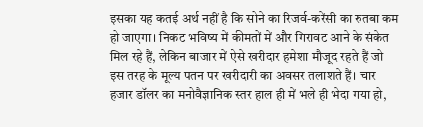इसका यह कतई अर्थ नहीं है कि सोने का रिजर्व-करेंसी का रुतबा कम हो जाएगा। निकट भविष्य में कीमतों में और गिरावट आने के संकेत मिल रहे हैं, लेकिन बाजार में ऐसे खरीदार हमेशा मौजूद रहते हैं जो इस तरह के मूल्य पतन पर खरीदारी का अवसर तलाशते हैं। चार हजार डॉलर का मनोवैज्ञानिक स्तर हाल ही में भले ही भेदा गया हो,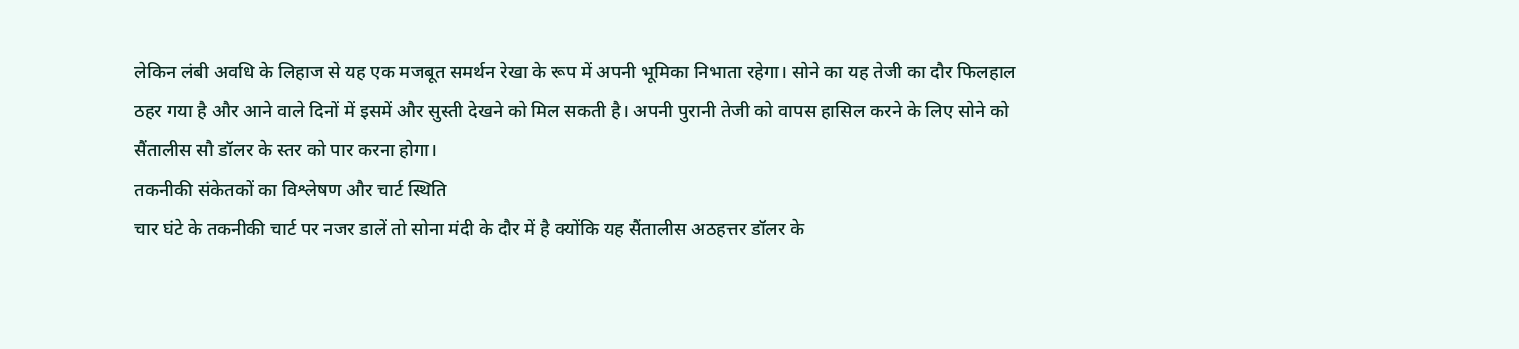लेकिन लंबी अवधि के लिहाज से यह एक मजबूत समर्थन रेखा के रूप में अपनी भूमिका निभाता रहेगा। सोने का यह तेजी का दौर फिलहाल ठहर गया है और आने वाले दिनों में इसमें और सुस्ती देखने को मिल सकती है। अपनी पुरानी तेजी को वापस हासिल करने के लिए सोने को सैंतालीस सौ डॉलर के स्तर को पार करना होगा।
तकनीकी संकेतकों का विश्लेषण और चार्ट स्थिति
चार घंटे के तकनीकी चार्ट पर नजर डालें तो सोना मंदी के दौर में है क्योंकि यह सैंतालीस अठहत्तर डॉलर के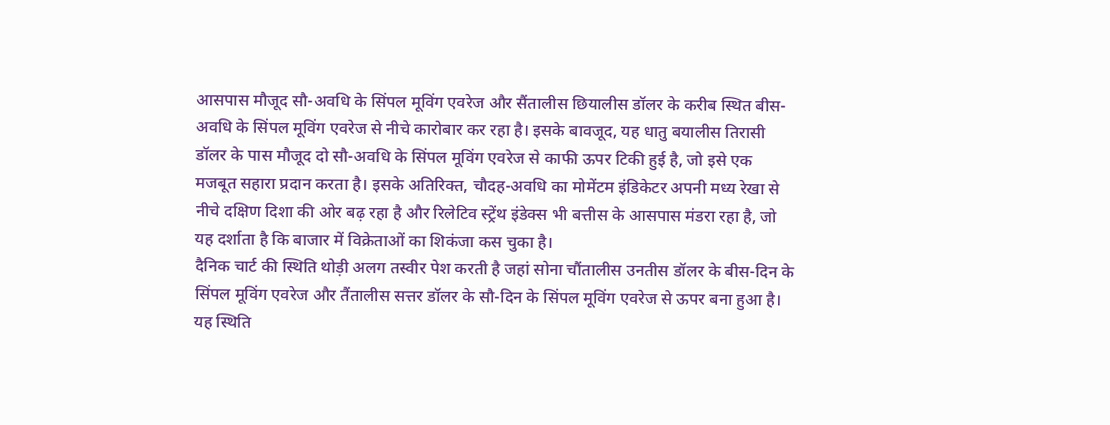आसपास मौजूद सौ-अवधि के सिंपल मूविंग एवरेज और सैंतालीस छियालीस डॉलर के करीब स्थित बीस-अवधि के सिंपल मूविंग एवरेज से नीचे कारोबार कर रहा है। इसके बावजूद, यह धातु बयालीस तिरासी डॉलर के पास मौजूद दो सौ-अवधि के सिंपल मूविंग एवरेज से काफी ऊपर टिकी हुई है, जो इसे एक मजबूत सहारा प्रदान करता है। इसके अतिरिक्त, चौदह-अवधि का मोमेंटम इंडिकेटर अपनी मध्य रेखा से नीचे दक्षिण दिशा की ओर बढ़ रहा है और रिलेटिव स्ट्रेंथ इंडेक्स भी बत्तीस के आसपास मंडरा रहा है, जो यह दर्शाता है कि बाजार में विक्रेताओं का शिकंजा कस चुका है।
दैनिक चार्ट की स्थिति थोड़ी अलग तस्वीर पेश करती है जहां सोना चौंतालीस उनतीस डॉलर के बीस-दिन के सिंपल मूविंग एवरेज और तैंतालीस सत्तर डॉलर के सौ-दिन के सिंपल मूविंग एवरेज से ऊपर बना हुआ है। यह स्थिति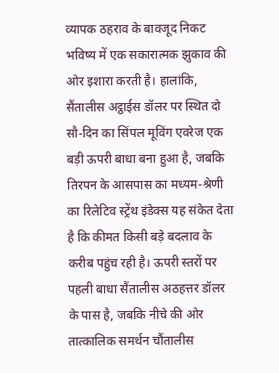व्यापक ठहराव के बावजूद निकट भविष्य में एक सकारात्मक झुकाव की ओर इशारा करती है। हालांकि, सैंतालीस अट्ठाईस डॉलर पर स्थित दो सौ-दिन का सिंपल मूविंग एवरेज एक बड़ी ऊपरी बाधा बना हुआ है, जबकि तिरपन के आसपास का मध्यम-श्रेणी का रिलेटिव स्ट्रेंथ इंडेक्स यह संकेत देता है कि कीमत किसी बड़े बदलाव के करीब पहुंच रही है। ऊपरी स्तरों पर पहली बाधा सैंतालीस अठहत्तर डॉलर के पास है, जबकि नीचे की ओर तात्कालिक समर्थन चौंतालीस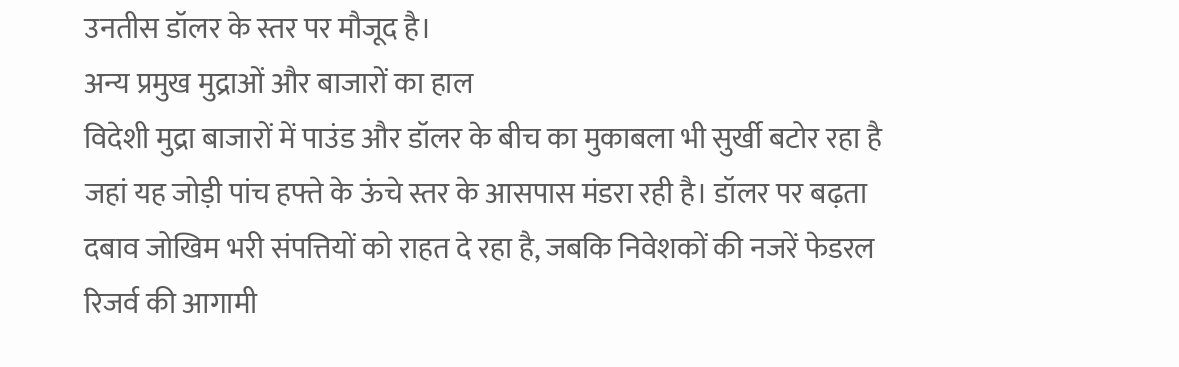उनतीस डॉलर के स्तर पर मौजूद है।
अन्य प्रमुख मुद्राओं और बाजारों का हाल
विदेशी मुद्रा बाजारों में पाउंड और डॉलर के बीच का मुकाबला भी सुर्खी बटोर रहा है जहां यह जोड़ी पांच हफ्ते के ऊंचे स्तर के आसपास मंडरा रही है। डॉलर पर बढ़ता दबाव जोखिम भरी संपत्तियों को राहत दे रहा है, जबकि निवेशकों की नजरें फेडरल रिजर्व की आगामी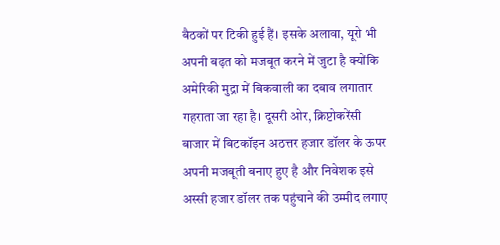बैठकों पर टिकी हुई हैं। इसके अलावा, यूरो भी अपनी बढ़त को मजबूत करने में जुटा है क्योंकि अमेरिकी मुद्रा में बिकवाली का दबाव लगातार गहराता जा रहा है। दूसरी ओर, क्रिप्टोकरेंसी बाजार में बिटकॉइन अठत्तर हजार डॉलर के ऊपर अपनी मजबूती बनाए हुए है और निवेशक इसे अस्सी हजार डॉलर तक पहुंचाने की उम्मीद लगाए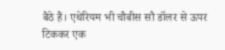बैठे हैं। एथेरियम भी चौबीस सौ डॉलर से ऊपर टिककर एक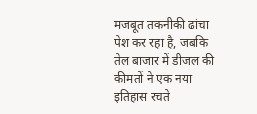मजबूत तकनीकी ढांचा पेश कर रहा है, जबकि तेल बाजार में डीजल की कीमतों ने एक नया इतिहास रचते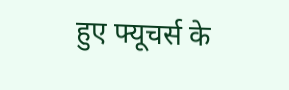हुए फ्यूचर्स के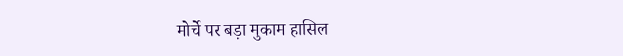मोर्चे पर बड़ा मुकाम हासिल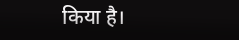किया है।